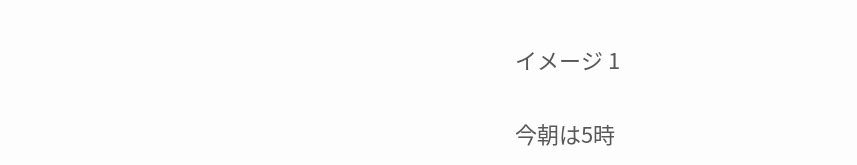イメージ 1

今朝は5時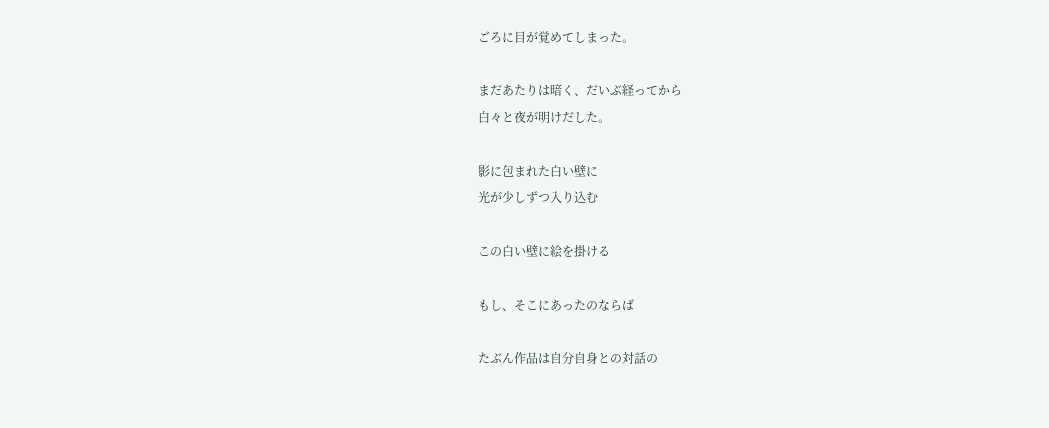ごろに目が覚めてしまった。

まだあたりは暗く、だいぶ経ってから
白々と夜が明けだした。

影に包まれた白い壁に
光が少しずつ入り込む

この白い壁に絵を掛ける

もし、そこにあったのならば

たぶん作品は自分自身との対話の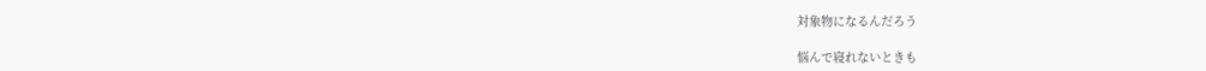対象物になるんだろう

悩んで寝れないときも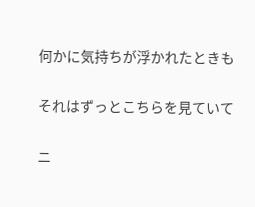何かに気持ちが浮かれたときも

それはずっとこちらを見ていて

ニ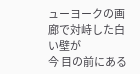ューヨークの画廊で対峙した白い壁が
今 目の前にある